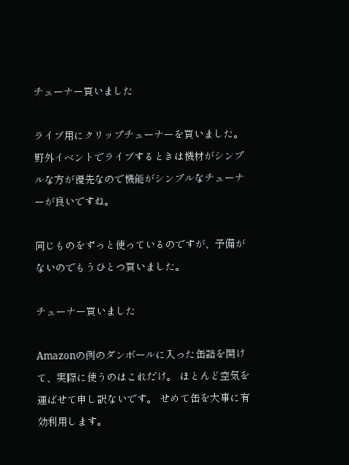チューナー買いました

ライブ用にクリップチューナーを買いました。 野外イベントでライブするときは機材がシンプルな方が優先なので機能がシンプルなチューナーが良いですね。

同じものをずっと使っているのですが、予備がないのでもうひとつ買いました。

チューナー買いました

Amazonの例のダンボールに入った缶詰を開けて、実際に使うのはこれだけ。 ほとんど空気を運ばせて申し訳ないです。 せめて缶を大事に有効利用します。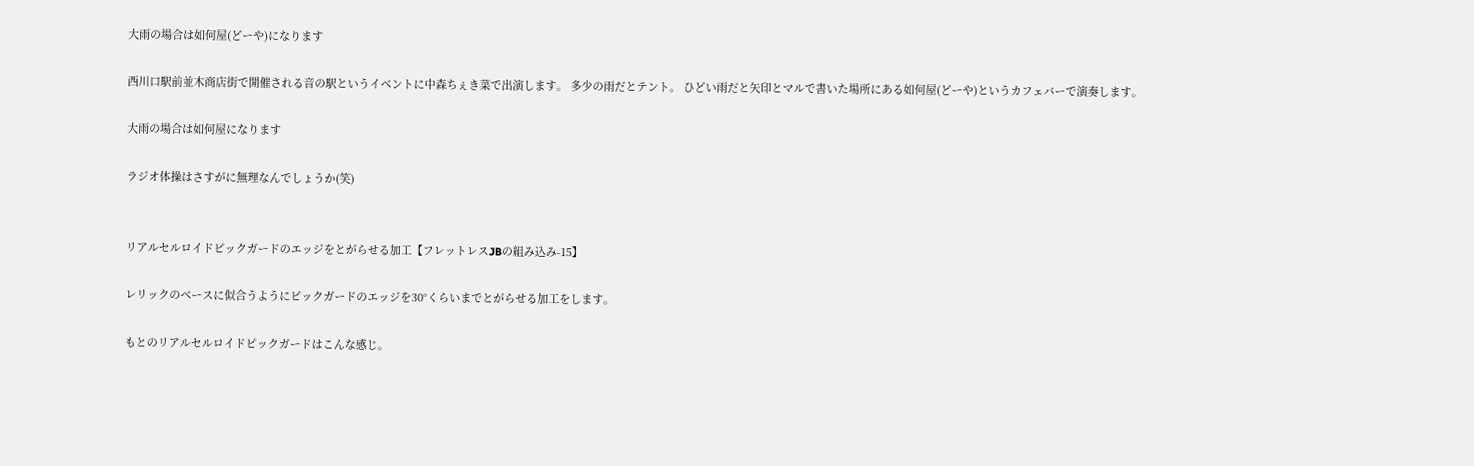大雨の場合は如何屋(どーや)になります

西川口駅前並木商店街で開催される音の駅というイベントに中森ちぇき菜で出演します。 多少の雨だとテント。 ひどい雨だと矢印とマルで書いた場所にある如何屋(どーや)というカフェバーで演奏します。

大雨の場合は如何屋になります

ラジオ体操はさすがに無理なんでしょうか(笑)


リアルセルロイドピックガードのエッジをとがらせる加工【フレットレスJBの組み込み-15】

レリックのベースに似合うようにピックガードのエッジを30°くらいまでとがらせる加工をします。

もとのリアルセルロイドピックガードはこんな感じ。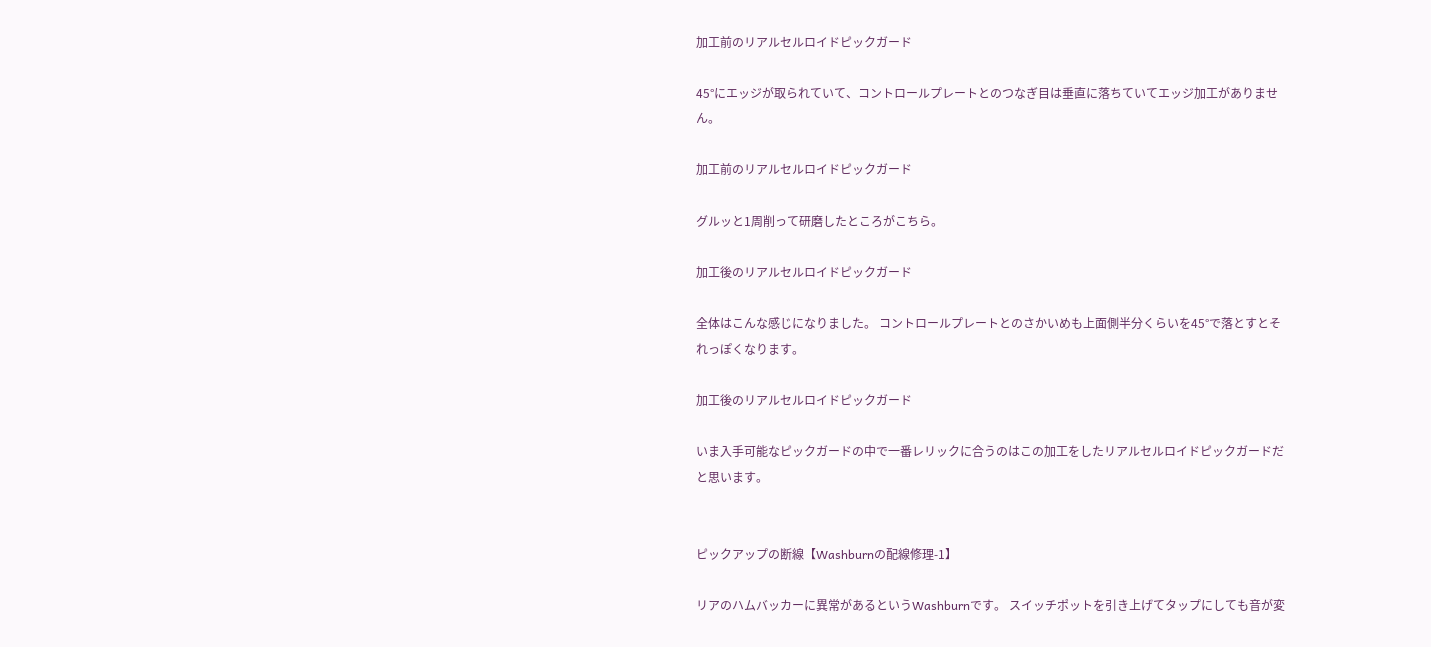加工前のリアルセルロイドピックガード

45°にエッジが取られていて、コントロールプレートとのつなぎ目は垂直に落ちていてエッジ加工がありません。

加工前のリアルセルロイドピックガード

グルッと1周削って研磨したところがこちら。

加工後のリアルセルロイドピックガード

全体はこんな感じになりました。 コントロールプレートとのさかいめも上面側半分くらいを45°で落とすとそれっぽくなります。

加工後のリアルセルロイドピックガード

いま入手可能なピックガードの中で一番レリックに合うのはこの加工をしたリアルセルロイドピックガードだと思います。


ピックアップの断線【Washburnの配線修理-1】

リアのハムバッカーに異常があるというWashburnです。 スイッチポットを引き上げてタップにしても音が変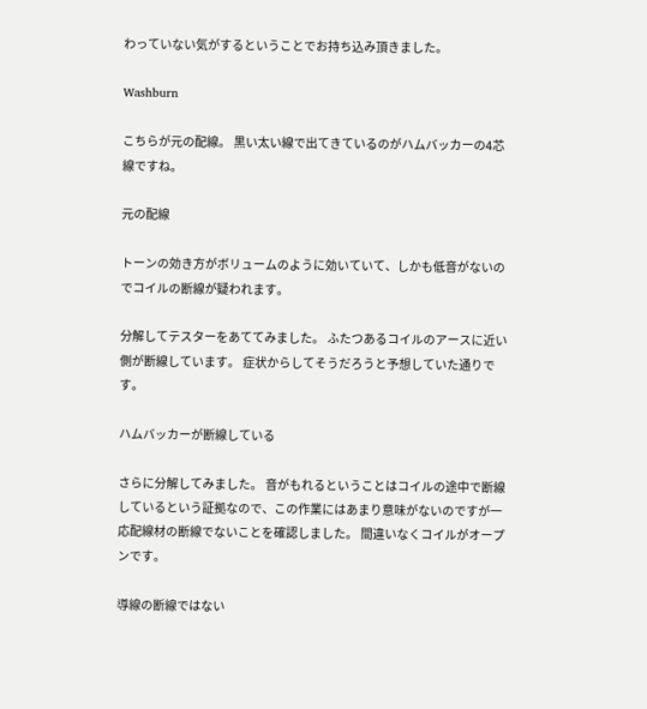わっていない気がするということでお持ち込み頂きました。

Washburn

こちらが元の配線。 黒い太い線で出てきているのがハムバッカーの4芯線ですね。

元の配線

トーンの効き方がボリュームのように効いていて、しかも低音がないのでコイルの断線が疑われます。

分解してテスターをあててみました。 ふたつあるコイルのアースに近い側が断線しています。 症状からしてそうだろうと予想していた通りです。

ハムバッカーが断線している

さらに分解してみました。 音がもれるということはコイルの途中で断線しているという証拠なので、この作業にはあまり意味がないのですが一応配線材の断線でないことを確認しました。 間違いなくコイルがオープンです。

導線の断線ではない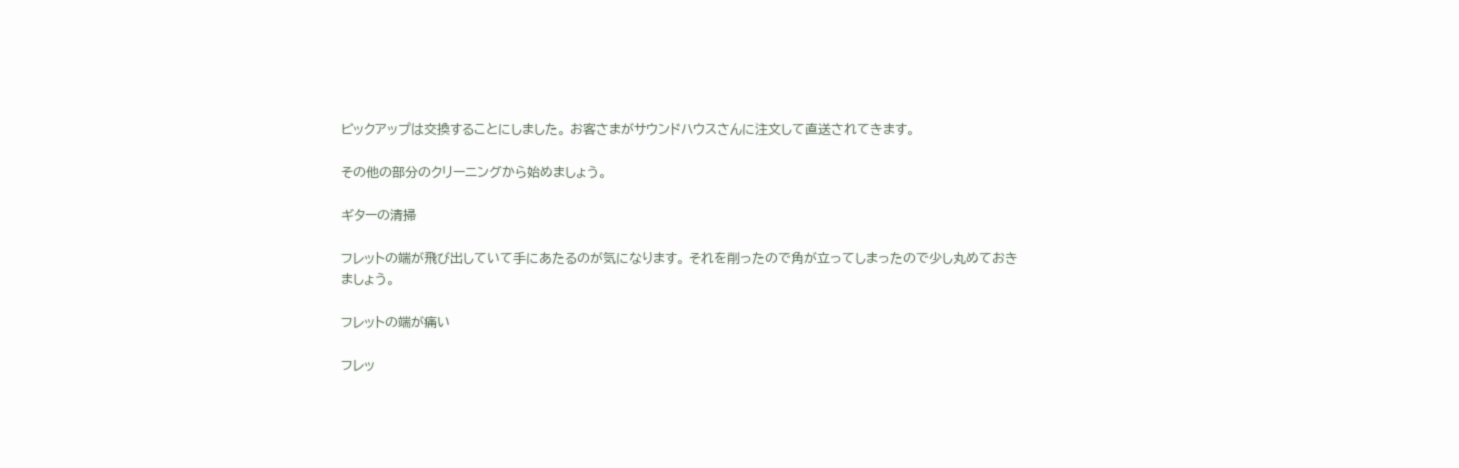ピックアップは交換することにしました。 お客さまがサウンドハウスさんに注文して直送されてきます。

その他の部分のクリーニングから始めましょう。

ギターの清掃

フレットの端が飛び出していて手にあたるのが気になります。 それを削ったので角が立ってしまったので少し丸めておきましょう。

フレットの端が痛い

フレッ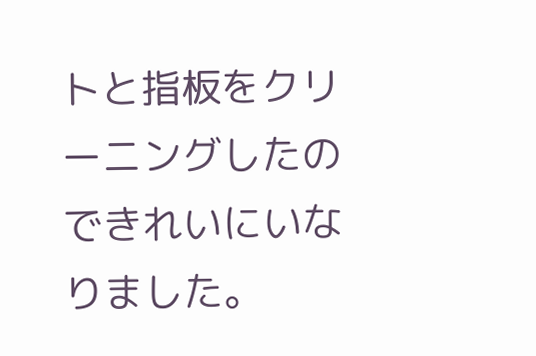トと指板をクリーニングしたのできれいにいなりました。